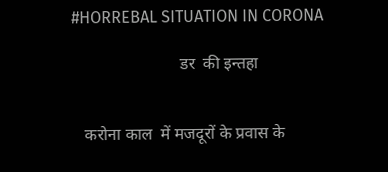#HORREBAL SITUATION IN CORONA

                          डर  की इन्तहा


   करोना काल  में मजदूरों के प्रवास के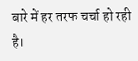बारे में हर तरफ चर्चा हो रही है।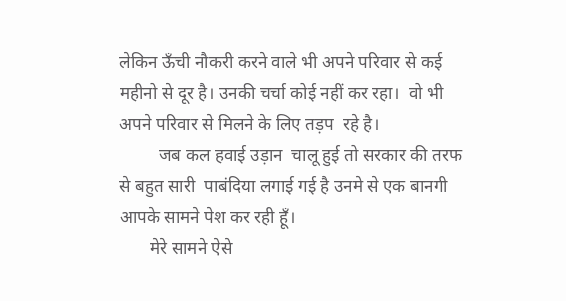लेकिन ऊँची नौकरी करने वाले भी अपने परिवार से कई महीनो से दूर है। उनकी चर्चा कोई नहीं कर रहा।  वो भी अपने परिवार से मिलने के लिए तड़प  रहे है।
         जब कल हवाई उड़ान  चालू हुई तो सरकार की तरफ से बहुत सारी  पाबंदिया लगाई गई है उनमे से एक बानगी आपके सामने पेश कर रही हूँ।
       मेरे सामने ऐसे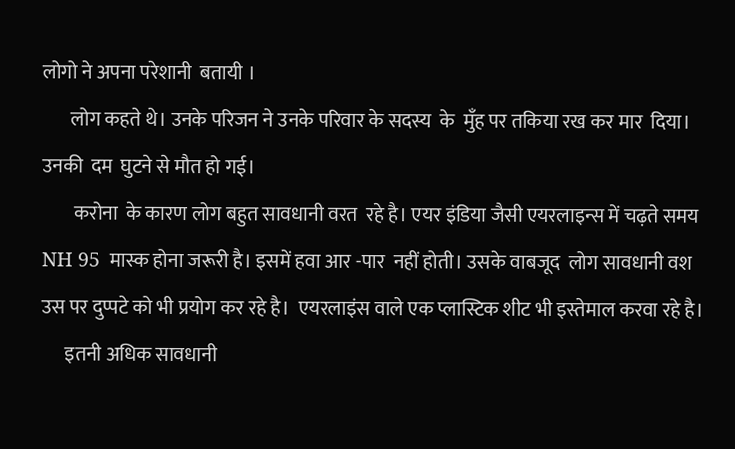लोगो ने अपना परेशानी  बतायी ।
       लोग कहते थे। उनके परिजन ने उनके परिवार के सदस्य  के  मुँह पर तकिया रख कर मार  दिया। उनकी  दम  घुटने से मौत हो गई।
        करोना  के कारण लोग बहुत सावधानी वरत  रहे है। एयर इंडिया जैसी एयरलाइन्स में चढ़ते समय NH 95  मास्क होना जरूरी है। इसमें हवा आर -पार  नहीं होती। उसके वाबजूद  लोग सावधानी वश उस पर दुप्पटे को भी प्रयोग कर रहे है।  एयरलाइंस वाले एक प्लास्टिक शीट भी इस्तेमाल करवा रहे है।
      इतनी अधिक सावधानी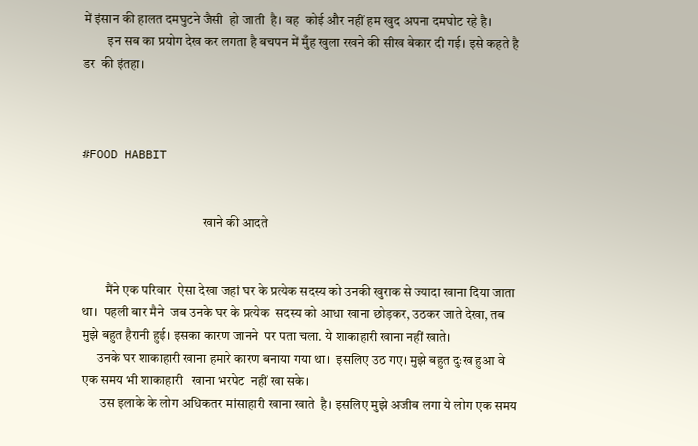में इंसान की हालत दमघुटने जैसी  हो जाती  है। वह  कोई और नहीं हम खुद अपना दमघोट रहे है।
         इन सब का प्रयोग देख कर लगता है बचपन में मुँह खुला रखने की सीख बेकार दी गई। इसे कहते है डर  की इंतहा।



#FOOD HABBIT


                                              खाने की आदते


         मैंने एक परिवार  ऐसा देखा जहां घर के प्रत्येक सदस्य को उनकी खुराक से ज्यादा खाना दिया जाता था।  पहली बार मैने  जब उनके घर के प्रत्येक  सदस्य को आधा खाना छोड़कर, उठकर जाते देखा, तब मुझे बहुत हैरानी हुई। इसका कारण जानने  पर पता चला. ये शाकाहारी खाना नहीं खाते।
      उनके घर शाकाहारी खाना हमारे कारण बनाया गया था।  इसलिए उठ गए। मुझे बहुत दुःख हुआ वे एक समय भी शाकाहारी   खाना भरपेट  नहीं खा सके।
       उस इलाके के लोग अधिकतर मांसाहारी खाना खाते  है। इसलिए मुझे अजीब लगा ये लोग एक समय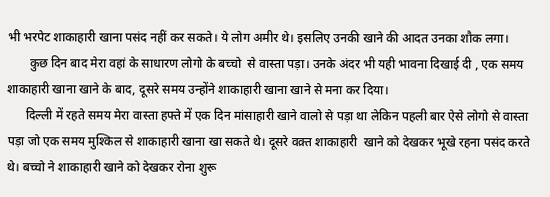भी भरपेट शाकाहारी खाना पसंद नहीं कर सकते। ये लोग अमीर थे। इसलिए उनकी खाने की आदत उनका शौक लगा।
       कुछ दिन बाद मेरा वहां के साधारण लोगो के बच्चो  से वास्ता पड़ा। उनके अंदर भी यही भावना दिखाई दी , एक समय शाकाहारी खाना खाने के बाद, दूसरे समय उन्होंने शाकाहारी खाना खाने से मना कर दिया।
      दिल्ली में रहते समय मेरा वास्ता हफ्ते में एक दिन मांसाहारी खाने वालो से पड़ा था लेकिन पहली बार ऐसे लोगो से वास्ता पड़ा जो एक समय मुश्किल से शाकाहारी खाना खा सकते थे। दूसरे वक़्त शाकाहारी  खाने को देखकर भूखे रहना पसंद करते थे। बच्चो ने शाकाहारी खाने को देखकर रोना शुरू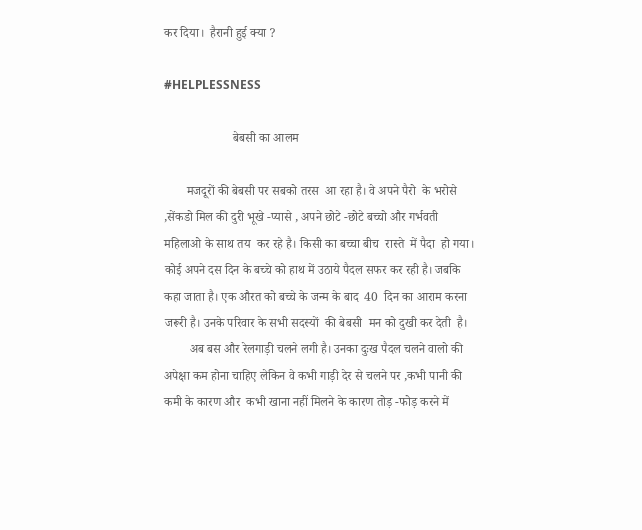कर दिया।  हैरानी हुई क्या ?

#HELPLESSNESS

                      बेबसी का आलम

       मजदूरों की बेबसी पर सबको तरस  आ रहा है। वे अपने पैरो  के भरोसे ,सेंकडो मिल की दुरी भूखे -प्यासे , अपने छोटे -छोटे बच्चो और गर्भवती महिलाओ के साथ तय  कर रहे है। किसी का बच्चा बीच  रास्ते  में पैदा  हो गया। कोई अपने दस दिन के बच्चे को हाथ में उठाये पैदल सफर कर रही है। जबकि कहा जाता है। एक औरत को बच्चे के जन्म के बाद  40  दिन का आराम करना जरूरी है। उनके परिवार के सभी सदस्यों  की बेबसी  मन को दुखी कर देती  है।
        अब बस और रेलगाड़ी चलने लगी है। उनका दुःख पैदल चलने वालो की अपेक्षा कम होना चाहिए लेकिन वे कभी गाड़ी देर से चलने पर ,कभी पानी की कमी के कारण और  कभी खाना नहीं मिलने के कारण तोड़ -फोड़ करने में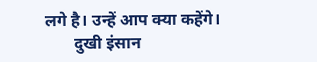लगे है। उन्हें आप क्या कहेंगे।
       दुखी इंसान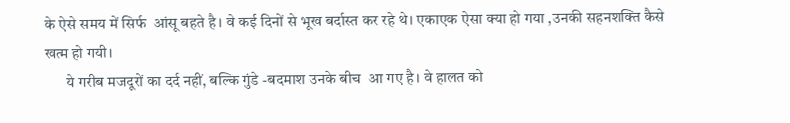के ऐसे समय में सिर्फ  आंसू बहते है। वे कई दिनों से भूख बर्दास्त कर रहे थे। एकाएक ऐसा क्या हो गया ,उनकी सहनशक्ति कैसे  खत्म हो गयी।
       ये गरीब मजदूरों का दर्द नहीं, बल्कि गुंडे -बदमाश उनके बीच  आ गए है। वे हालत को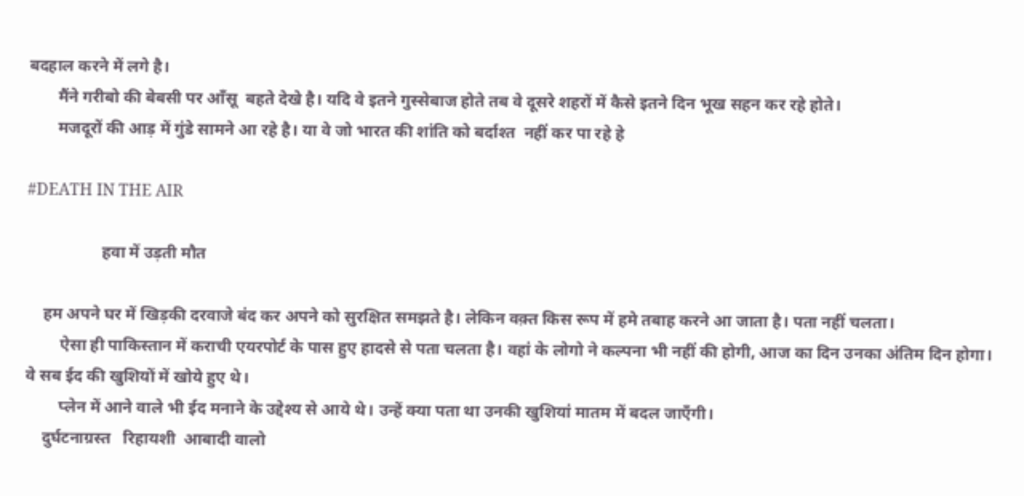बदहाल करने में लगे है।
       मैंने गरीबो की बेबसी पर आँसू  बहते देखे है। यदि वे इतने गुस्सेबाज होते तब वे दूसरे शहरों में कैसे इतने दिन भूख सहन कर रहे होते।
       मजदूरों की आड़ में गुंडे सामने आ रहे है। या वे जो भारत की शांति को बर्दाश्त  नहीं कर पा रहे हे

#DEATH IN THE AIR

                  हवा में उड़ती मौत

    हम अपने घर में खिड़की दरवाजे बंद कर अपने को सुरक्षित समझते है। लेकिन वक़्त किस रूप में हमे तबाह करने आ जाता है। पता नहीं चलता।
        ऐसा ही पाकिस्तान में कराची एयरपोर्ट के पास हुए हादसे से पता चलता है। वहां के लोगो ने कल्पना भी नहीं की होगी, आज का दिन उनका अंतिम दिन होगा। वे सब ईद की खुशियों में खोये हुए थे।
        प्लेन में आने वाले भी ईद मनाने के उद्देश्य से आये थे। उन्हें क्या पता था उनकी खुशियां मातम में बदल जाएँगी।
    दुर्घटनाग्रस्त   रिहायशी  आबादी वालो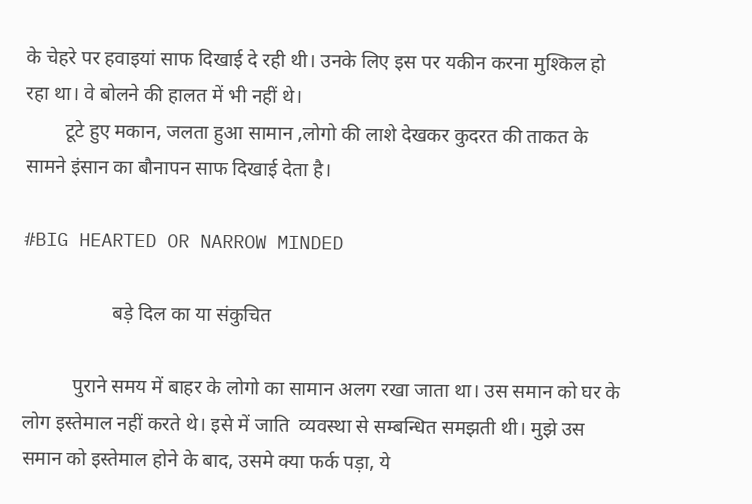के चेहरे पर हवाइयां साफ दिखाई दे रही थी। उनके लिए इस पर यकीन करना मुश्किल हो रहा था। वे बोलने की हालत में भी नहीं थे।
        टूटे हुए मकान, जलता हुआ सामान ,लोगो की लाशे देखकर कुदरत की ताकत के सामने इंसान का बौनापन साफ दिखाई देता है।

#BIG HEARTED OR NARROW MINDED

                  बड़े दिल का या संकुचित

          पुराने समय में बाहर के लोगो का सामान अलग रखा जाता था। उस समान को घर के लोग इस्तेमाल नहीं करते थे। इसे में जाति  व्यवस्था से सम्बन्धित समझती थी। मुझे उस समान को इस्तेमाल होने के बाद, उसमे क्या फर्क पड़ा, ये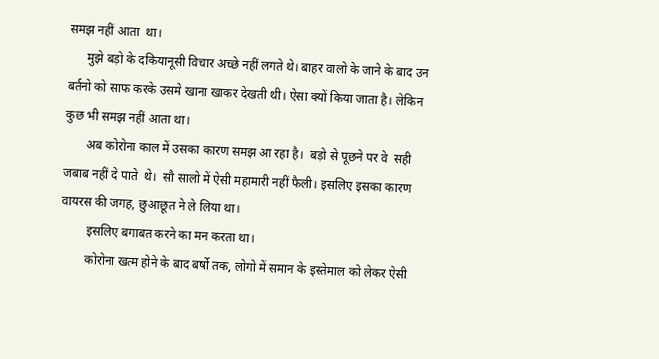समझ नहीं आता  था।
      मुझे बड़ो के दकियानूसी विचार अच्छे नहीं लगते थे। बाहर वालो के जाने के बाद उन बर्तनो को साफ करके उसमे खाना खाकर देखती थी। ऐसा क्यों किया जाता है। लेकिन कुछ भी समझ नहीं आता था।
       अब कोरोना काल में उसका कारण समझ आ रहा है।  बड़ो से पूछने पर वे  सही जबाब नहीं दे पाते  थे।  सौ सालो में ऐसी महामारी नहीं फैली। इसलिए इसका कारण वायरस की जगह, छुआछूत ने ले लिया था।
        इसलिए बगाबत करने का मन करता था।
        कोरोना खत्म होने के बाद बर्षो तक, लोगो में समान के इस्तेमाल को लेकर ऐसी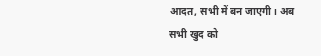आदत, सभी में बन जाएगी। अब सभी खुद को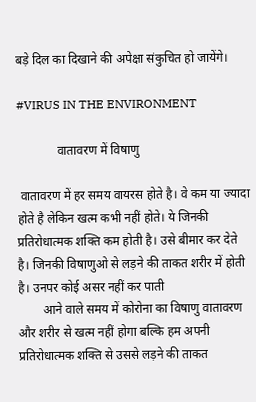बड़े दिल का दिखाने की अपेक्षा संकुचित हो जायेंगे।

#VIRUS IN THE ENVIRONMENT

             वातावरण में विषाणु

 वातावरण में हर समय वायरस होते है। वे कम या ज्यादा होते है लेकिन खत्म कभी नहीं होते। ये जिनकी  प्रतिरोधात्मक शक्ति कम होती है। उसे बीमार कर देते है। जिनकी विषाणुओ से लड़ने की ताकत शरीर में होती है। उनपर कोई असर नहीं कर पाती
        आने वाले समय में कोरोना का विषाणु वातावरण और शरीर से खत्म नहीं होगा बल्कि हम अपनी प्रतिरोधात्मक शक्ति से उससे लड़ने की ताकत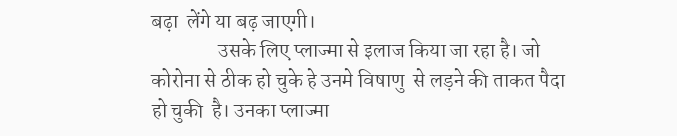बढ़ा  लेंगे या बढ़ जाएगी।
                उसके लिए प्लाज्मा से इलाज किया जा रहा है। जो कोरोना से ठीक हो चुके हे उनमे विषाणु  से लड़ने की ताकत पैदा हो चुकी  है। उनका प्लाज्मा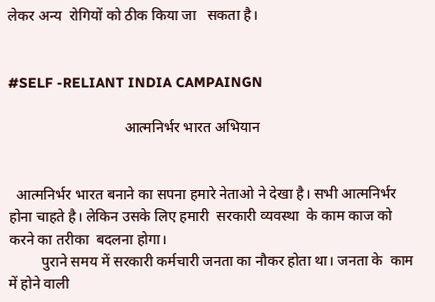लेकर अन्य  रोगियों को ठीक किया जा   सकता है।


#SELF -RELIANT INDIA CAMPAINGN

                                आत्मनिर्भर भारत अभियान


  आत्मनिर्भर भारत बनाने का सपना हमारे नेताओ ने देखा है। सभी आत्मनिर्भर होना चाहते है। लेकिन उसके लिए हमारी  सरकारी व्यवस्था  के काम काज को करने का तरीका  बदलना होगा।
         पुराने समय में सरकारी कर्मचारी जनता का नौकर होता था। जनता के  काम में होने वाली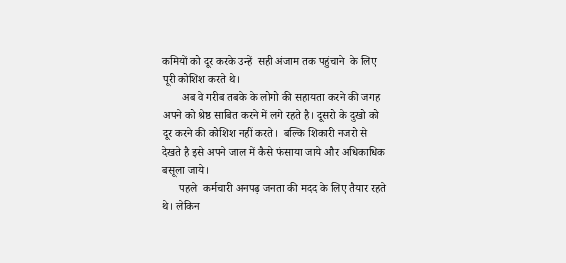कमियों को दूर करके उन्हें  सही अंजाम तक पहुंचाने  के लिए पूरी कोशिश करते थे।
       अब वे गरीब तबके के लोगो की सहायता करने की जगह  अपने को श्रेष्ठ साबित करने में लगे रहते है। दूसरो के दुखो को दूर करने की कोशिश नहीं करते।  बल्कि शिकारी नजरो से देखते है इसे अपने जाल में कैसे फंसाया जाये और अधिकाधिक बसूला जाये।
      पहले  कर्मचारी अनपढ़ जनता की मदद के लिए तैयार रहते थे। लेकिन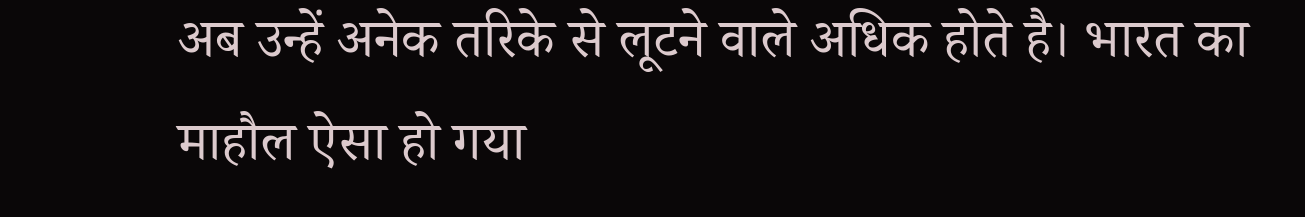अब उन्हें अनेक तरिके से लूटने वाले अधिक होते है। भारत का  माहौल ऐसा हो गया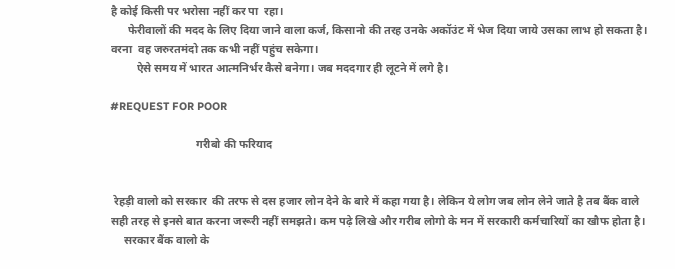है कोई किसी पर भरोसा नहीं कर पा  रहा।
      फेरीवालों की मदद के लिए दिया जाने वाला कर्ज, किसानो की तरह उनके अकॉउंट में भेज दिया जाये उसका लाभ हो सकता है। वरना  वह जरुरतमंदो तक कभी नहीं पहुंच सकेगा।
         ऐसे समय में भारत आत्मनिर्भर कैसे बनेगा। जब मददगार ही लूटने में लगे है।

#REQUEST FOR POOR

                              गरीबो की फरियाद


 रेहड़ी वालो को सरकार  की तरफ से दस हजार लोन देने के बारे में कहा गया है। लेकिन ये लोग जब लोन लेने जाते है तब बैंक वाले सही तरह से इनसे बात करना जरूरी नहीं समझते। कम पढ़े लिखे और गरीब लोगो के मन में सरकारी कर्मचारियों का खौफ होता है।
     सरकार बैंक वालो के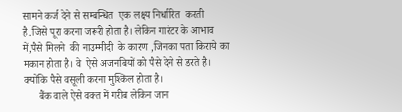सामने कर्ज देने से सम्बन्धित  एक लक्ष्य निर्धारित  करती  है.जिसे पूरा करना जरूरी होता है। लेकिन गारंटर के आभाव में,पैसे मिलने  की नाउम्मीदी  के कारण ,जिनका पता किराये का मकान होता है। वे  ऐसे अजनबियों को पैसे देने से डरते है। क्योंकि पैसे वसूली करना मुश्किल होता है।
      बैंक वाले ऐसे वक्त में गरीब लेकिन जान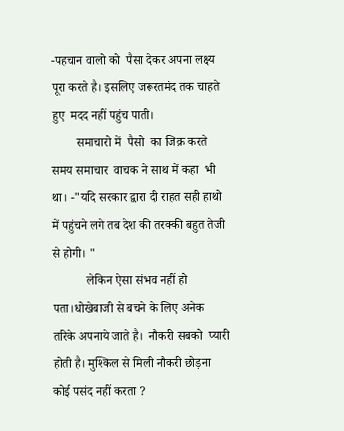-पहचान वालो को  पैसा देकर अपना लक्ष्य पूरा करते है। इसलिए जरूरतमंद तक चाहते हुए  मदद नहीं पहुंच पाती।
        समाचारो में  पैसो  का जिक्र करते समय समाचार  वाचक ने साथ में कहा  भी था। -"यदि सरकार द्वारा दी राहत सही हाथो में पहुंचने लगे तब देश की तरक्की बहुत तेजी से होगी। "
           लेकिन ऐसा संभव नहीं हो पता।धोखेबाजी से बचने के लिए अनेक तरिके अपनाये जाते है।  नौकरी सबको  प्यारी होती है। मुश्किल से मिली नौकरी छोड़ना कोई पसंद नहीं करता ?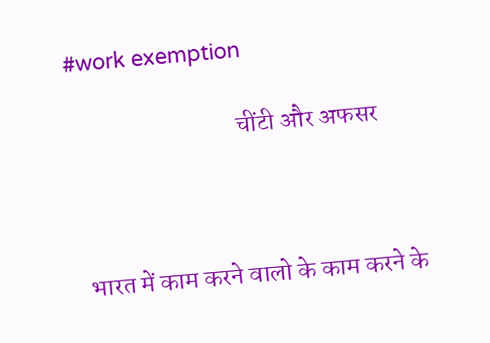#work exemption

                                 चींटी और अफसर



  भारत में काम करने वालो के काम करने के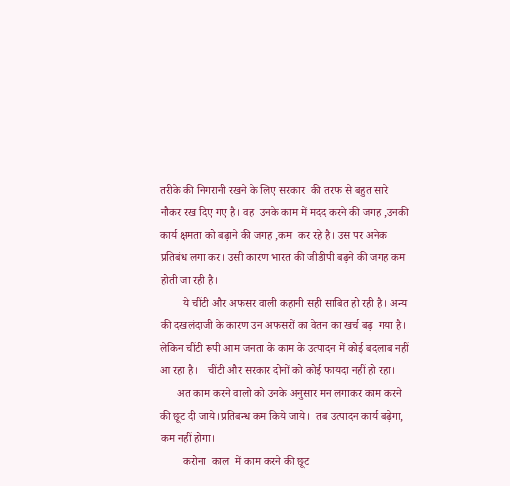तरीके की निगरानी रखने के लिए सरकार  की तरफ से बहुत सारे  नौकर रख दिए गए है। वह  उनके काम में मदद करने की जगह ,उनकी कार्य क्षमता को बढ़ाने की जगह ,कम  कर रहे है। उस पर अनेक प्रतिबंध लगा कर। उसी कारण भारत की जीडीपी बढ़ने की जगह कम होती जा रही है।
        ये चींटी और अफसर वाली कहानी सही साबित हो रही है। अन्य की दखलंदाजी के कारण उन अफसरों का वेतन का खर्च बढ़  गया है। लेकिन चींटी रूपी आम जनता के काम के उत्पादन में कोई बदलाब नहीं आ रहा है।   चींटी और सरकार दोनों को कोई फायदा नहीं हो रहा।
      अत काम करने वालो को उनके अनुसार मन लगाकर काम करने की छूट दी जाये।प्रतिबन्ध कम किये जाये।  तब उत्पादन कार्य बढ़ेगा, कम नहीं होगा।
        करोना  काल  में काम करने की छूट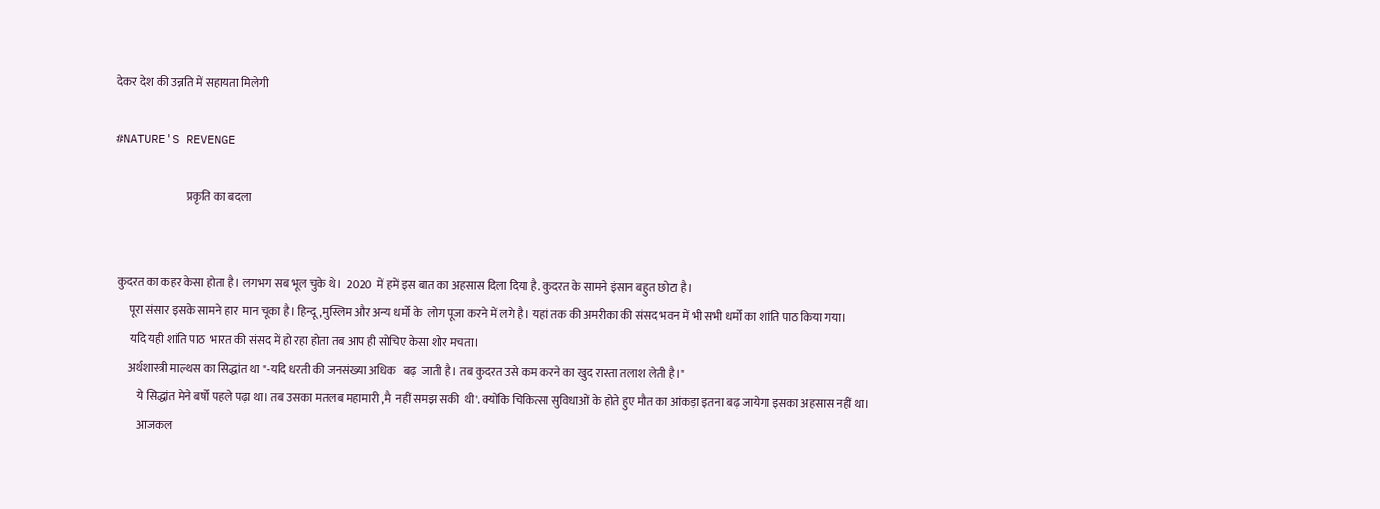देकर देश की उन्नति में सहायता मिलेगी

#NATURE'S REVENGE

                               प्रकृति का बदला


 कुदरत का कहर केसा होता है। लगभग सब भूल चुके थे।  2020  में हमें इस बात का अहसास दिला दिया है. कुदरत के सामने इंसान बहुत छोटा है।
      पूरा संसार इसके सामने हार  मान चूका है। हिन्दू ,मुस्लिम और अन्य धर्मो के  लोग पूजा करने में लगे है। यहां तक की अमरीका की संसद भवन में भी सभी धर्मो का शांति पाठ किया गया।
       यदि यही शांति पाठ  भारत की संसद में हो रहा होता तब आप ही सोचिए केसा शोर मचता।
      अर्थशास्त्री माल्थस का सिद्धांत था "-यदि धरती की जनसंख्या अधिक   बढ़  जाती है। तब कुदरत उसे कम करने का खुद रास्ता तलाश लेती है।"
          ये सिद्धांत मेने बर्षो पहले पढ़ा था। तब उसका मतलब महामारी ,मै  नहीं समझ सकी  थी'. क्योंकि चिकित्सा सुविधाओं के होते हुए मौत का आंकड़ा इतना बढ़ जायेगा इसका अहसास नहीं था।
          आजकल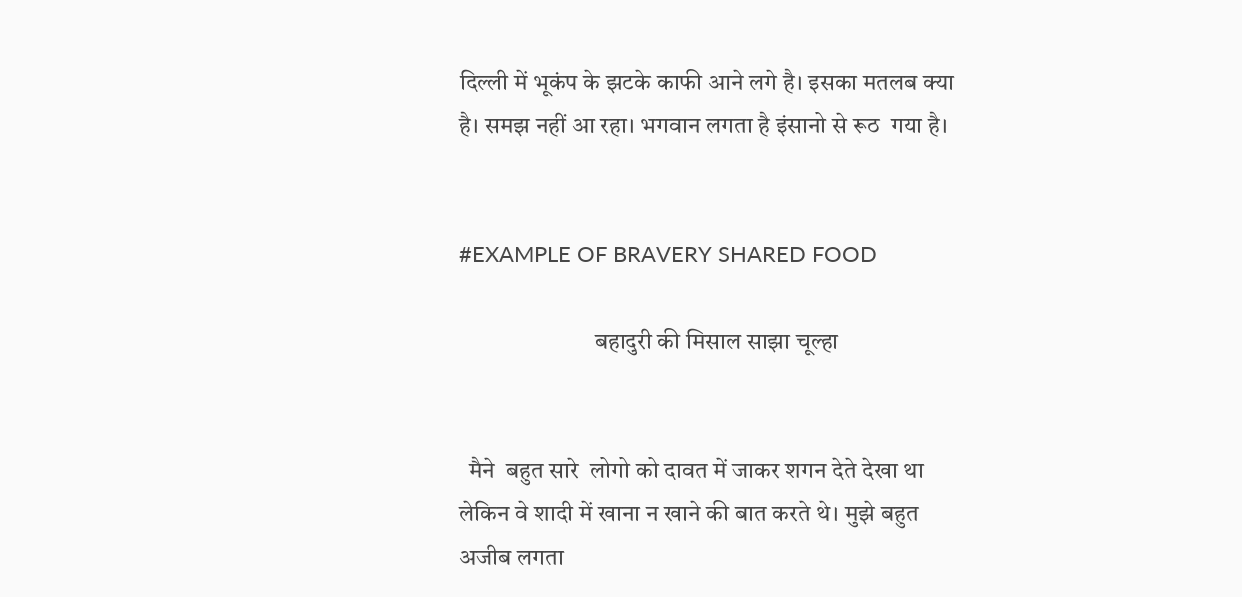दिल्ली में भूकंप के झटके काफी आने लगे है। इसका मतलब क्या है। समझ नहीं आ रहा। भगवान लगता है इंसानो से रूठ  गया है।


#EXAMPLE OF BRAVERY SHARED FOOD

                            बहादुरी की मिसाल साझा चूल्हा


  मैने  बहुत सारे  लोगो को दावत में जाकर शगन देते देखा था लेकिन वे शादी में खाना न खाने की बात करते थे। मुझे बहुत अजीब लगता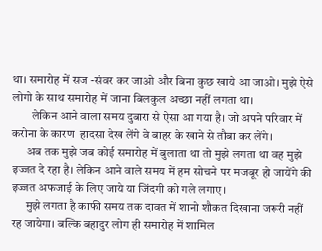था। समारोह में सज -संवर कर जाओ और बिना कुछ खाये आ जाओ। मुझे ऐसे लोगो के साथ समारोह में जाना बिलकुल अच्छा नहीं लगता था।
        लेकिन आने वाला समय दुबारा से ऐसा आ गया है। जो अपने परिवार में करोना के कारण  हादसा देख लेंगे वे बाहर के खाने से तौबा कर लेंगे।
      अब तक मुझे जब कोई समारोह में बुलाता था तो मुझे लगता था वह मुझे इज्जत दे रहा है। लेकिन आने वाले समय में हम सोचने पर मजबूर हो जायेंगे की इज्जत अफजाई के लिए जाये या जिंदगी को गले लगाए।
      मुझे लगता है काफी समय तक दावत में शानो शौकत दिखाना जरूरी नहीं रह जायेगा। बल्कि बहादुर लोग ही समारोह में शामिल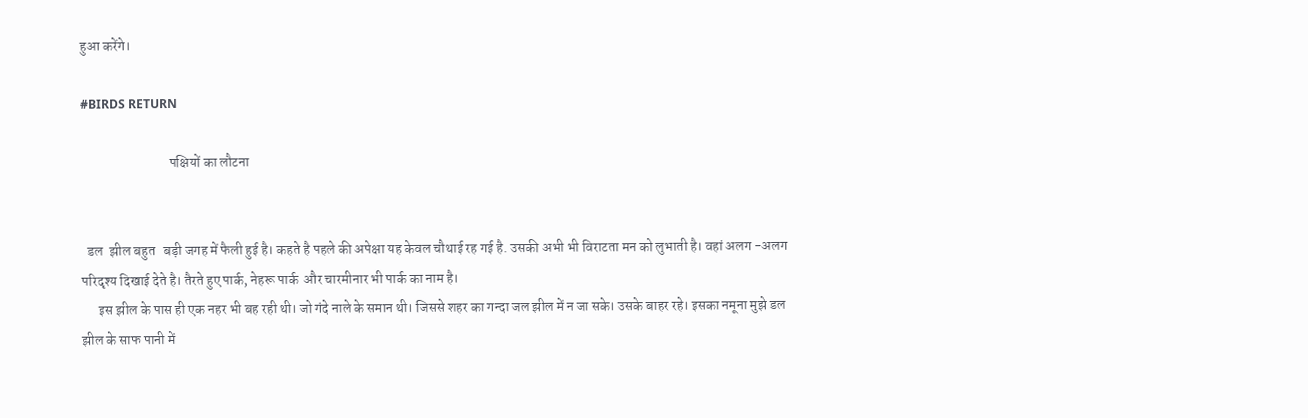हुआ करेंगे।

#BIRDS RETURN

                                पक्षियों का लौटना


  डल  झील बहुत   बड़ी जगह में फैली हुई है। कहते है पहले की अपेक्षा यह केवल चौथाई रह गई है. उसकी अभी भी विराटता मन को लुभाती है। वहां अलग -अलग परिदृश्य दिखाई देते है। तैरते हुए पार्क, नेहरू पार्क  और चारमीनार भी पार्क का नाम है।
      इस झील के पास ही एक नहर भी बह रही थी। जो गंदे नाले के समान थी। जिससे शहर का गन्दा जल झील में न जा सके। उसके बाहर रहे। इसका नमूना मुझे डल  झील के साफ पानी में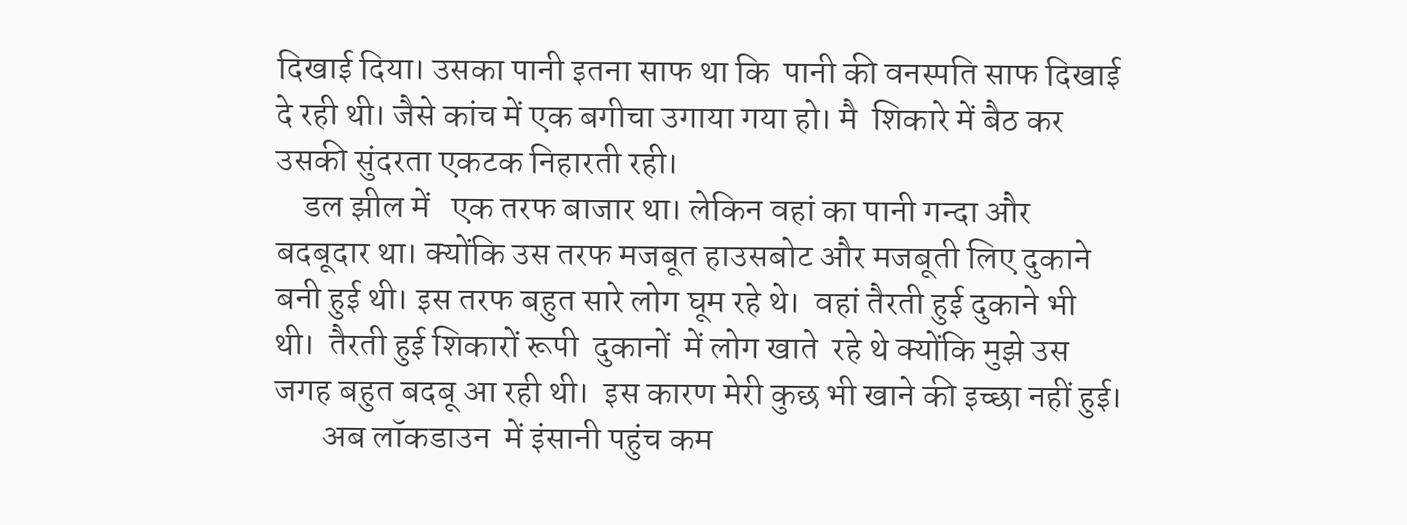दिखाई दिया। उसका पानी इतना साफ था कि  पानी की वनस्पति साफ दिखाई दे रही थी। जैसे कांच में एक बगीचा उगाया गया हो। मै  शिकारे में बैठ कर उसकी सुंदरता एकटक निहारती रही।
    डल झील में   एक तरफ बाजार था। लेकिन वहां का पानी गन्दा और बदबूदार था। क्योंकि उस तरफ मजबूत हाउसबोट और मजबूती लिए दुकाने बनी हुई थी। इस तरफ बहुत सारे लोग घूम रहे थे।  वहां तैरती हुई दुकाने भी थी।  तैरती हुई शिकारों रूपी  दुकानों  में लोग खाते  रहे थे क्योंकि मुझे उस जगह बहुत बदबू आ रही थी।  इस कारण मेरी कुछ भी खाने की इच्छा नहीं हुई।
       अब लॉकडाउन  में इंसानी पहुंच कम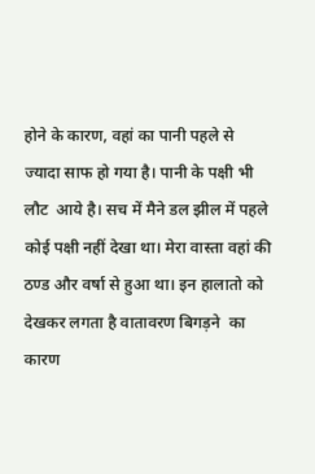होने के कारण, वहां का पानी पहले से ज्यादा साफ हो गया है। पानी के पक्षी भी लौट  आये है। सच में मैने डल झील में पहले कोई पक्षी नहीं देखा था। मेरा वास्ता वहां की ठण्ड और वर्षा से हुआ था। इन हालातो को देखकर लगता है वातावरण बिगड़ने  का कारण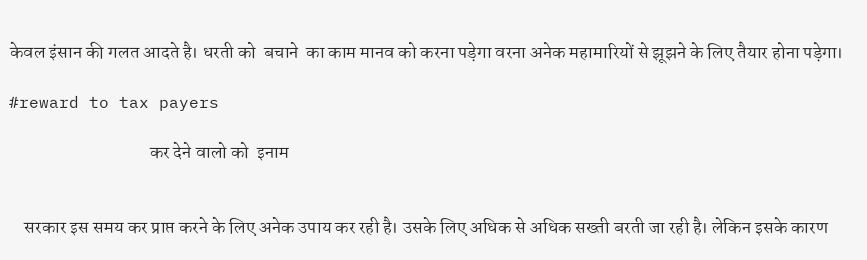केवल इंसान की गलत आदते है। धरती को  बचाने  का काम मानव को करना पड़ेगा वरना अनेक महामारियों से झूझने के लिए तैयार होना पड़ेगा।

#reward to tax payers

                                      कर देने वालो को  इनाम


    सरकार इस समय कर प्राप्त करने के लिए अनेक उपाय कर रही है। उसके लिए अधिक से अधिक सख्ती बरती जा रही है। लेकिन इसके कारण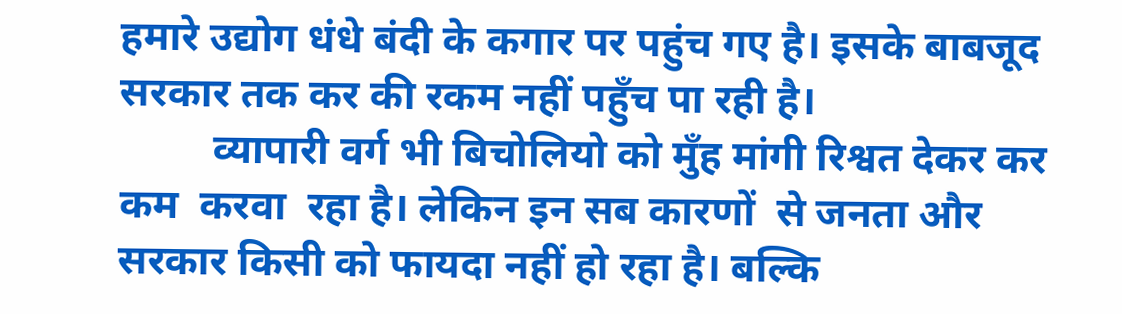हमारे उद्योग धंधे बंदी के कगार पर पहुंच गए है। इसके बाबजूद  सरकार तक कर की रकम नहीं पहुँच पा रही है।
         व्यापारी वर्ग भी बिचोलियो को मुँह मांगी रिश्वत देकर कर कम  करवा  रहा है। लेकिन इन सब कारणों  से जनता और सरकार किसी को फायदा नहीं हो रहा है। बल्कि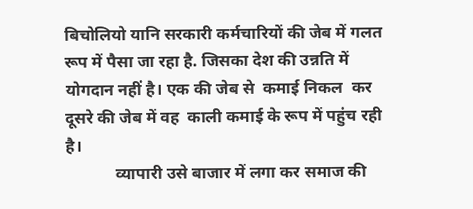बिचोलियो यानि सरकारी कर्मचारियों की जेब में गलत रूप में पैसा जा रहा है. जिसका देश की उन्नति में योगदान नहीं है। एक की जेब से  कमाई निकल  कर दूसरे की जेब में वह  काली कमाई के रूप में पहुंच रही है।
            व्यापारी उसे बाजार में लगा कर समाज की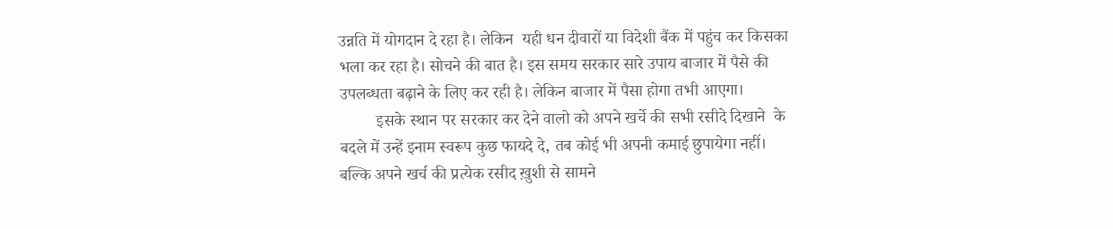उन्नति में योगदान दे रहा है। लेकिन  यही धन दीवारों या विदेशी बैंक में पहुंच कर किसका भला कर रहा है। सोचने की बात है। इस समय सरकार सारे उपाय बाजार में पैसे की उपलब्धता बढ़ाने के लिए कर रही है। लेकिन बाजार में पैसा होगा तभी आएगा।
         इसके स्थान पर सरकार कर देने वालो को अपने खर्चे की सभी रसीदे दिखाने  के बदले में उन्हें इनाम स्वरूप कुछ फायदे दे, तब कोई भी अपनी कमाई छुपायेगा नहीं। बल्कि अपने खर्च की प्रत्येक रसीद ख़ुशी से सामने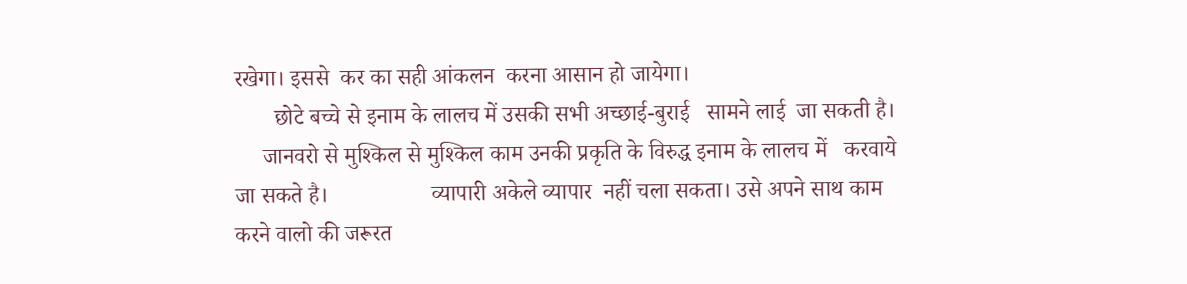रखेगा। इससे  कर का सही आंकलन  करना आसान हो जायेगा।
       छोटे बच्चे से इनाम के लालच में उसकी सभी अच्छाई-बुराई   सामने लाई  जा सकती है।
     जानवरो से मुश्किल से मुश्किल काम उनकी प्रकृति के विरुद्ध इनाम के लालच में   करवाये  जा सकते है।                  व्यापारी अकेले व्यापार  नहीं चला सकता। उसे अपने साथ काम  करने वालो की जरूरत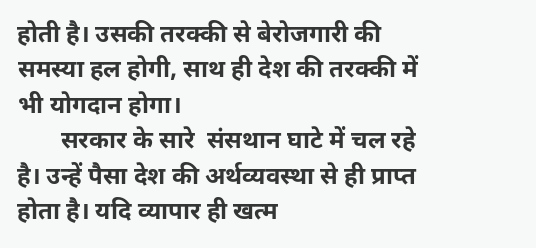होती है। उसकी तरक्की से बेरोजगारी की समस्या हल होगी, साथ ही देश की तरक्की में भी योगदान होगा।
       सरकार के सारे  संसथान घाटे में चल रहे है। उन्हें पैसा देश की अर्थव्यवस्था से ही प्राप्त होता है। यदि व्यापार ही खत्म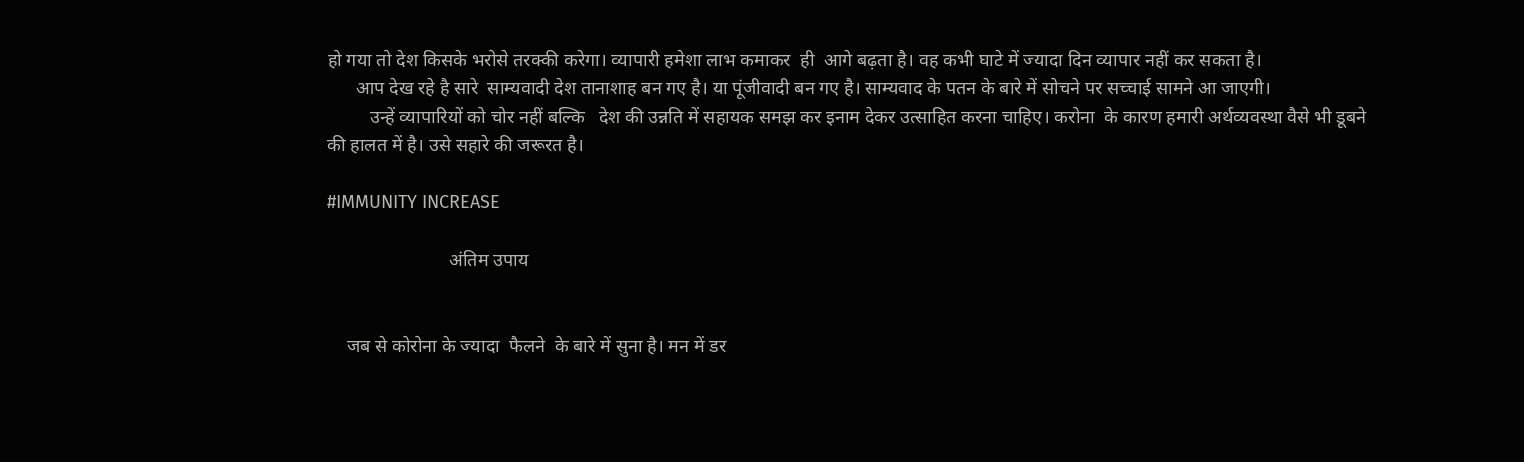हो गया तो देश किसके भरोसे तरक्की करेगा। व्यापारी हमेशा लाभ कमाकर  ही  आगे बढ़ता है। वह कभी घाटे में ज्यादा दिन व्यापार नहीं कर सकता है।
      आप देख रहे है सारे  साम्यवादी देश तानाशाह बन गए है। या पूंजीवादी बन गए है। साम्यवाद के पतन के बारे में सोचने पर सच्चाई सामने आ जाएगी।
         उन्हें व्यापारियों को चोर नहीं बल्कि   देश की उन्नति में सहायक समझ कर इनाम देकर उत्साहित करना चाहिए। करोना  के कारण हमारी अर्थव्यवस्था वैसे भी डूबने की हालत में है। उसे सहारे की जरूरत है।

#IMMUNITY INCREASE

                          अंतिम उपाय


    जब से कोरोना के ज्यादा  फैलने  के बारे में सुना है। मन में डर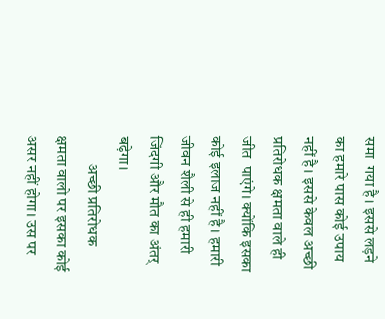समा  गया है। इससे लड़ने का हमारे पास कोई उपाय नहीं है। इससे केवल अच्छी प्रतिरोधक क्षमता वाले ही जीत  पाएंगे। क्योंकि इसका कोई इलाज नहीं है। हमारी जीवन शैली से ही हमारी जिंदगी और मौत का अंतर् बढ़ेगा।
         अच्छी प्रतिरोधक  क्षमता वालो पर इसका कोई असर नहीं होगा। उस पर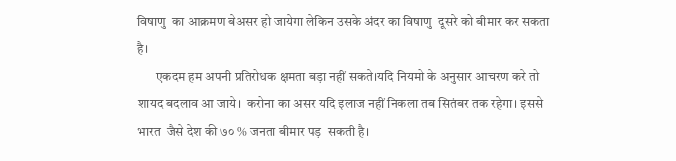विषाणु  का आक्रमण बेअसर हो जायेगा लेकिन उसके अंदर का विषाणु  दूसरे को बीमार कर सकता है।
       एकदम हम अपनी प्रतिरोधक क्षमता बड़ा नहीं सकते।यदि नियमो के अनुसार आचरण करे तो शायद बदलाव आ जाये।  करोना का असर यदि इलाज नहीं निकला तब सितंबर तक रहेगा। इससे भारत  जैसे देश की ७० % जनता बीमार पड़  सकती है।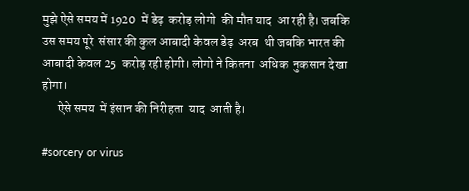मुझे ऐसे समय में 1920  में डेढ़  करोड़ लोगो  की मौत याद  आ रही है। जबकि उस समय पूरे  संसार की कुल आबादी केवल डेढ़  अरब  थी जबकि भारत की आबादी केवल 25  करोड़ रही होगी। लोगो ने कितना  अधिक  नुकसान देखा होगा।
      ऐसे समय  में इंसान की निरीहता  याद  आती है।

#sorcery or virus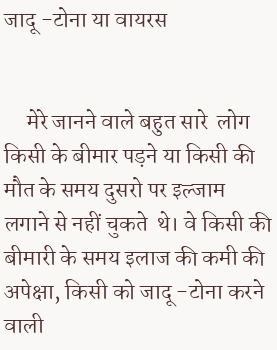जादू -टोना या वायरस


     मेरे जानने वाले बहुत सारे  लोग किसी के बीमार पड़ने या किसी की मौत के समय दुसरो पर इल्जाम लगाने से नहीं चुकते  थे। वे किसी की बीमारी के समय इलाज की कमी की अपेक्षा, किसी को जादू -टोना करने वाली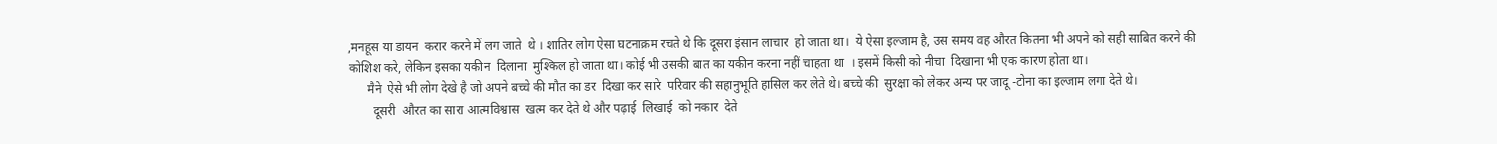,मनहूस या डायन  करार करने में लग जाते  थे । शातिर लोग ऐसा घटनाक्रम रचते थे कि दूसरा इंसान लाचार  हो जाता था।  ये ऐसा इल्जाम है, उस समय वह औरत कितना भी अपने को सही साबित करने की कोशिश करे, लेकिन इसका यकीन  दिलाना  मुश्किल हो जाता था। कोई भी उसकी बात का यकीन करना नहीं चाहता था  । इसमें किसी को नीचा  दिखाना भी एक कारण होता था।
      मैने  ऐसे भी लोग देखे है जो अपने बच्चे की मौत का डर  दिखा कर सारे  परिवार की सहानुभूति हासिल कर लेते थे। बच्चे की  सुरक्षा को लेकर अन्य पर जादू -टोना का इल्जाम लगा देते थे।
        दूसरी  औरत का सारा आत्मविश्वास  खत्म कर देते थे और पढ़ाई  लिखाई  को नकार  देते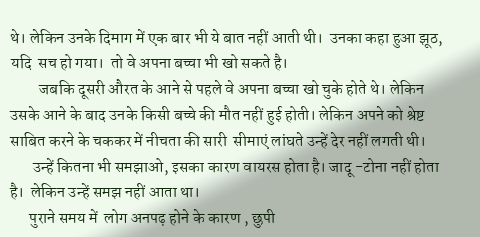थे। लेकिन उनके दिमाग में एक बार भी ये बात नहीं आती थी।  उनका कहा हुआ झूठ,  यदि  सच हो गया।  तो वे अपना बच्चा भी खो सकते है।
         जबकि दूसरी औरत के आने से पहले वे अपना बच्चा खो चुके होते थे। लेकिन उसके आने के बाद उनके किसी बच्चे की मौत नहीं हुई होती। लेकिन अपने को श्रेष्ट साबित करने के चककर में नीचता की सारी  सीमाएं लांघते उन्हें देर नहीं लगती थी।
       उन्हें कितना भी समझाओ, इसका कारण वायरस होता है। जादू -टोना नहीं होता है।  लेकिन उन्हें समझ नहीं आता था।
      पुराने समय में  लोग अनपढ़ होने के कारण , छुपी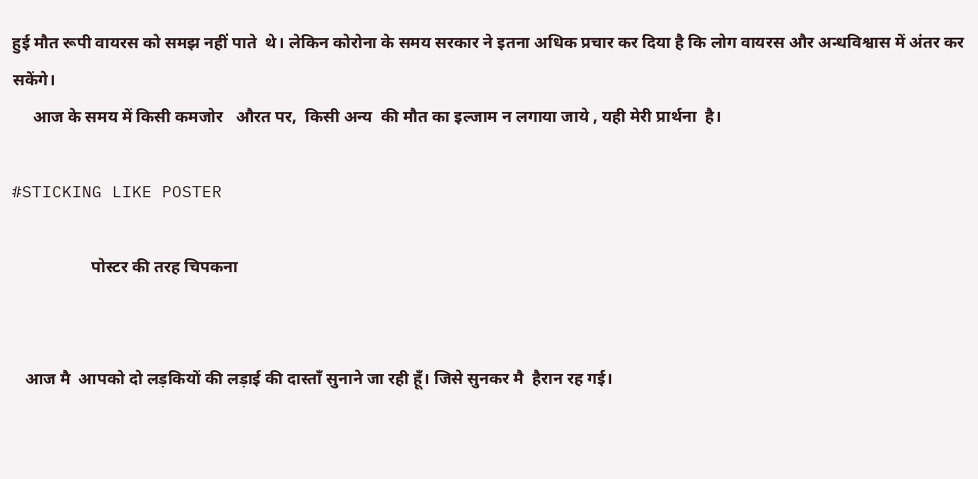हुई मौत रूपी वायरस को समझ नहीं पाते  थे। लेकिन कोरोना के समय सरकार ने इतना अधिक प्रचार कर दिया है कि लोग वायरस और अन्धविश्वास में अंतर कर सकेंगे।
     आज के समय में किसी कमजोर   औरत पर,  किसी अन्य  की मौत का इल्जाम न लगाया जाये , यही मेरी प्रार्थना  है।

#STICKING LIKE POSTER

                   पोस्टर की तरह चिपकना


   आज मै  आपको दो लड़कियों की लड़ाई की दास्ताँ सुनाने जा रही हूँ। जिसे सुनकर मै  हैरान रह गई।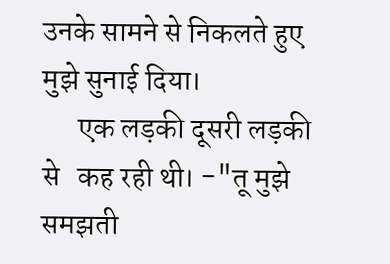उनके सामने से निकलते हुए मुझे सुनाई दिया।
      एक लड़की दूसरी लड़की से   कह रही थी। -"तू मुझे समझती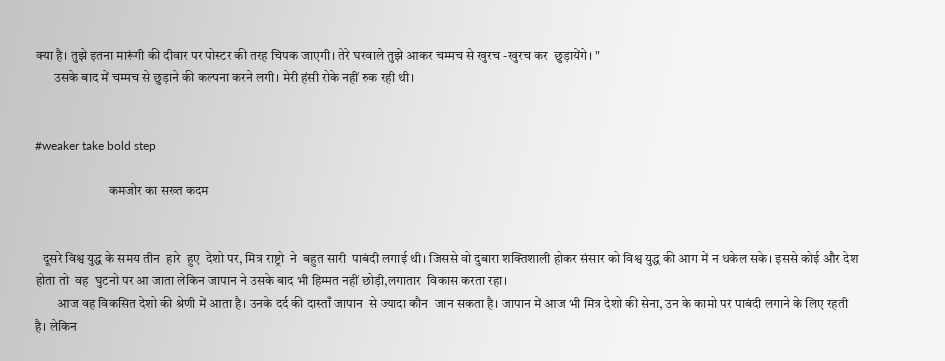क्या है। तुझे इतना मारूंगी की दीवार पर पोस्टर की तरह चिपक जाएगी। तेरे घरवाले तुझे आकर चम्मच से खुरच -खुरच कर  छुड़ायेंगे। "
       उसके बाद में चम्मच से छुड़ाने की कल्पना करने लगी। मेरी हंसी रोके नहीं रुक रही थी।


#weaker take bold step

                            कमजोर का सख्त कदम


   दूसरे विश्व युद्ध के समय तीन  हारे  हुए  देशो पर, मित्र राष्ट्रो  ने  बहुत सारी  पाबंदी लगाई थी। जिससे वो दुबारा शक्तिशाली होकर संसार को विश्व युद्ध की आग में न धकेल सके। इससे कोई और देश होता तो  वह  घुटनो पर आ जाता लेकिन जापान ने उसके बाद भी हिम्मत नहीं छोड़ी,लगातार  विकास करता रहा।
        आज वह विकसित देशो की श्रेणी में आता है। उनके दर्द की दास्ताँ जापान  से ज्यादा कौन  जान सकता है। जापान में आज भी मित्र देशो की सेना, उन के कामो पर पाबंदी लगाने के लिए रहती है। लेकिन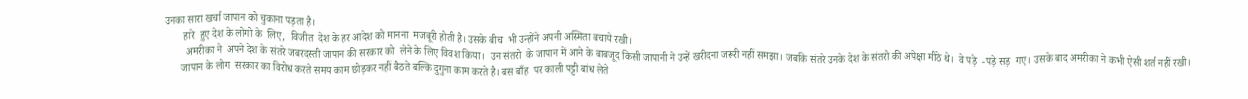उनका सारा खर्चा जापान को चुकाना पड़ता है।
       हारे  हुए देश के लोगो के  लिए,  विजीत  देश के हर आदेश को मानना  मजबूरी होती है। उसके बीच  भी उन्होंने अपनी अस्मिता बचाये रखी।
        अमरीका ने  अपने देश के संतरे जबरदस्ती जापान की सरकार को  लेने के लिए विवश किया।  उन संतरो  के जापान में आने के बाबजूद किसी जापानी ने उन्हें खरीदना जरूरी नहीं समझा। जबकि संतरे उनके देश के संतरो की अपेक्षा मीठे थे।  वे पड़े  -पड़े सड़  गए। उसके बाद अमरीका ने कभी ऐसी शर्त नहीं रखी।
      जापान के लोग  सरकार का विरोध करते समय काम छोड़कर नहीं बैठते बल्कि दुगुना काम करते है। बस बाँह  पर काली पट्टी बांध लेते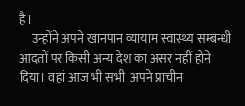है।
     उन्होंने अपने खानपान व्यायाम स्वास्थ्य सम्बन्धी आदतों पर किसी अन्य देश का असर नहीं होने दिया। वहां आज भी सभी  अपने प्राचीन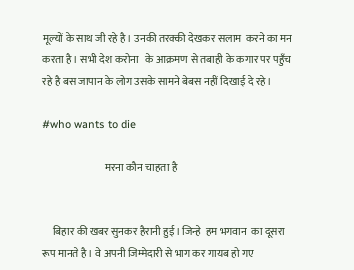मूल्यों के साथ जी रहे है। उनकी तरक्की देखकर सलाम  करने का मन करता है। सभी देश करोना   के आक्रमण से तबाही के कगार पर पहुँच  रहे है बस जापान के लोग उसके सामने बेबस नहीं दिखाई दे रहे।

#who wants to die

                              मरना कौन चाहता है


     बिहार की खबर सुनकर हैरानी हुई। जिन्हे  हम भगवान  का दूसरा रूप मानते है। वे अपनी जिम्मेदारी से भाग कर गायब हो गए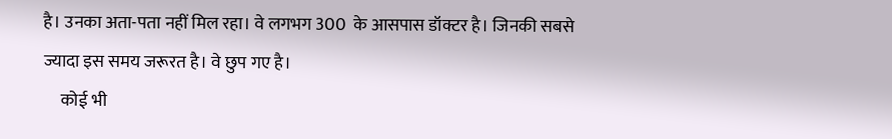है। उनका अता-पता नहीं मिल रहा। वे लगभग 300  के आसपास डॉक्टर है। जिनकी सबसे ज्यादा इस समय जरूरत है। वे छुप गए है।
     कोई भी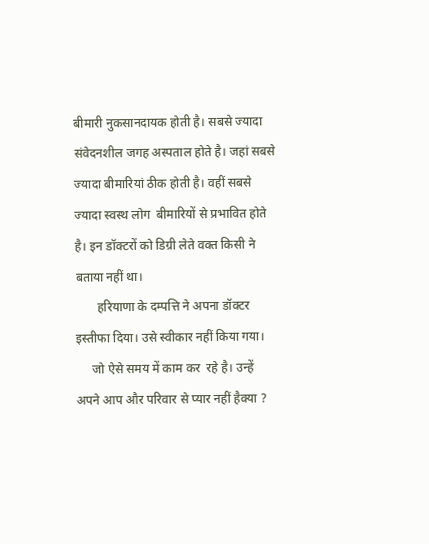बीमारी नुकसानदायक होती है। सबसे ज्यादा संवेदनशील जगह अस्पताल होते है। जहां सबसे ज्यादा बीमारियां ठीक होती है। वहीं सबसे ज्यादा स्वस्थ लोग  बीमारियों से प्रभावित होते है। इन डॉक्टरों को डिग्री लेते वक्त किसी ने बताया नहीं था।
       हरियाणा के दम्पत्ति ने अपना डॉक्टर इस्तीफा दिया। उसे स्वीकार नहीं किया गया।
     जो ऐसे समय में काम कर  रहे है। उन्हें अपने आप और परिवार से प्यार नहीं हैक्या ?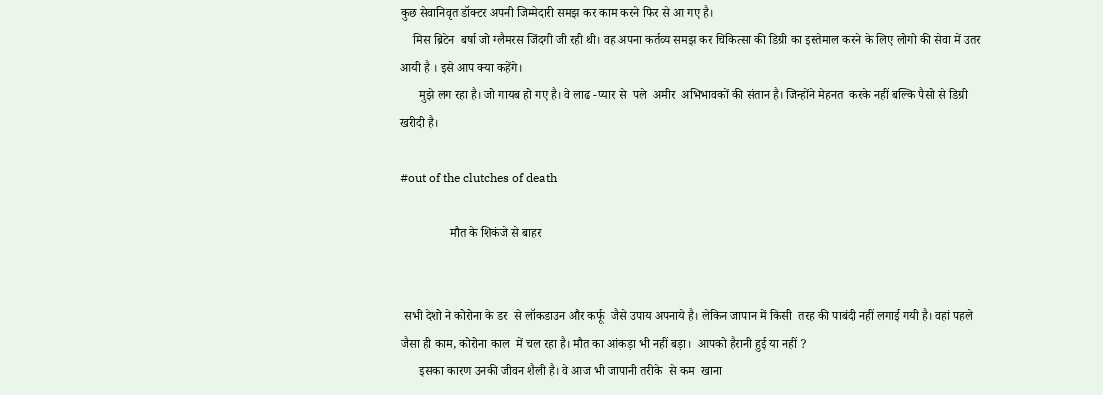कुछ सेवानिवृत डॉक्टर अपनी जिम्मेदारी समझ कर काम करने फिर से आ गए है।
    मिस ब्रिटेन  बर्षा जो ग्लैमरस जिंदगी जी रही थी। वह अपना कर्तव्य समझ कर चिकित्सा की डिग्री का इस्तेमाल करने के लिए लोगो की सेवा में उतर  आयी है । इसे आप क्या कहेंगे।
      मुझे लग रहा है। जो गायब हो गए है। वे लाढ -प्यार से  पले  अमीर  अभिभावकों की संतान है। जिन्होंने मेहनत  करके नहीं बल्कि पैसो से डिग्री खरीदी है।

#out of the clutches of death

                मौत के शिकंजे से बाहर


 सभी देशो ने कोरोना के डर  से लॉकडाउन और कर्फू  जैसे उपाय अपनाये है। लेकिन जापान में किसी  तरह की पाबंदी नहीं लगाई गयी है। वहां पहले जैसा ही काम, कोरोना काल  में चल रहा है। मौत का आंकड़ा भी नहीं बड़ा।  आपको हैरानी हुई या नहीं ?
      इसका कारण उनकी जीवन शैली है। वे आज भी जापानी तरीके  से कम  खाना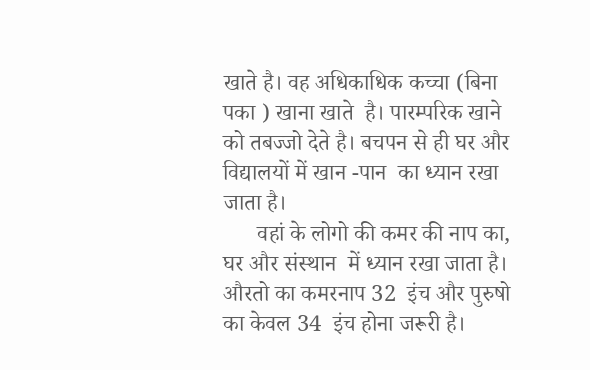खाते है। वह अधिकाधिक कच्चा (बिना पका ) खाना खाते  है। पारम्परिक खाने को तबज्जो देते है। बचपन से ही घर और विद्यालयों में खान -पान  का ध्यान रखा जाता है।
      वहां के लोगो की कमर की नाप का, घर और संस्थान  में ध्यान रखा जाता है। औरतो का कमरनाप 32  इंच और पुरुषो का केवल 34  इंच होना जरूरी है।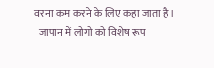वरना कम करने के लिए कहा जाता है।
  जापान में लोगो को विशेष रूप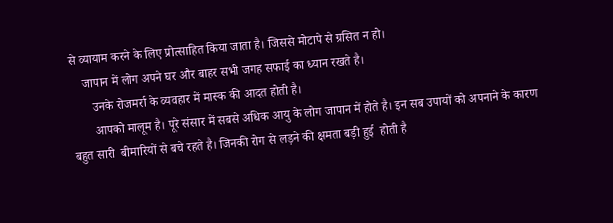से व्यायाम करने के लिए प्रोत्साहित किया जाता है। जिससे मोटापे से ग्रसित न हो।
    जापान में लोग अपने घर और बाहर सभी जगह सफाई का ध्यान रखते है।
       उनके रोजमर्रा के व्यवहार में मास्क की आदत होती है।
       आपको मालूम है। पूरे संसार में सबसे अधिक आयु के लोग जापान में होते है। इन सब उपायों को अपनाने के कारण बहुत सारी  बीमारियों से बचे रहते है। जिनकी रोग से लड़ने की क्षमता बड़ी हुई  होती है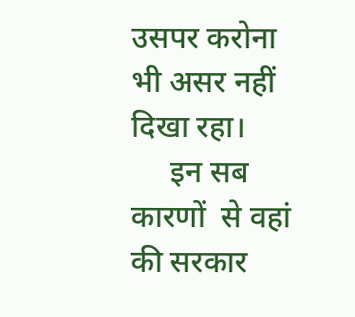उसपर करोना भी असर नहीं दिखा रहा।
     इन सब कारणों  से वहां की सरकार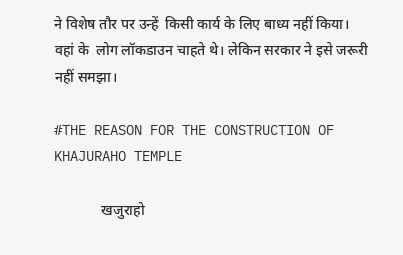ने विशेष तौर पर उन्हें  किसी कार्य के लिए बाध्य नहीं किया। वहां के  लोग लॉकडाउन चाहते थे। लेकिन सरकार ने इसे जरूरी नहीं समझा।

#THE REASON FOR THE CONSTRUCTION OF KHAJURAHO TEMPLE

             खजुराहो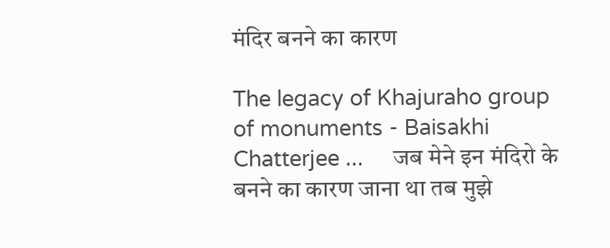मंदिर बनने का कारण

The legacy of Khajuraho group of monuments - Baisakhi Chatterjee ...     जब मेने इन मंदिरो के  बनने का कारण जाना था तब मुझे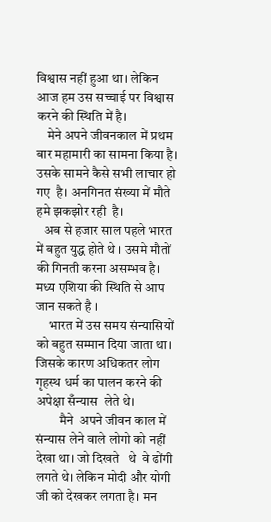विश्वास नहीं हुआ था। लेकिन आज हम उस सच्चाई पर विश्वास करने की स्थिति में है।
    मेने अपने जीवनकाल में प्रथम बार महामारी का सामना किया है। उसके सामने कैसे सभी लाचार हो गए  है। अनगिनत संख्या में मौते हमे झकझोर रही  है।
   अब से हजार साल पहले भारत में बहुत युद्ध होते थे । उसमे मौतों की गिनती करना असम्भव है।  मध्य एशिया की स्थिति से आप जान सकते है ।
     भारत में उस समय संन्यासियों को बहुत सम्मान दिया जाता था। जिसके कारण अधिकतर लोग गृहस्थ धर्म का पालन करने की अपेक्षा सँन्यास  लेते थे।
         मैने  अपने जीवन काल में संन्यास लेने वाले लोगो को नहीं देखा था। जो दिखते   थे  वे ढोंगी लगते थे। लेकिन मोदी और योगी जी को देखकर लगता है। मन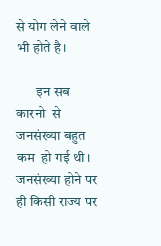से योग लेने वाले भी होते है।

       इन सब कारनो  से जनसंख्या बहुत कम  हो गई थी। जनसंख्या होने पर ही किसी राज्य पर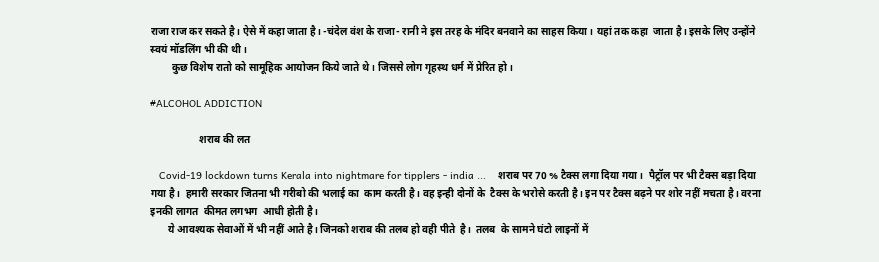राजा राज कर सकते है। ऐसे में कहा जाता है। -चंदेल वंश के राजा- रानी ने इस तरह के मंदिर बनवाने का साहस किया। यहां तक कहा  जाता है। इसके लिए उन्होंने स्वयं मॉडलिंग भी की थी।
        कुछ विशेष रातो को सामूहिक आयोजन किये जाते थे। जिससे लोग गृहस्थ धर्म में प्रेरित हो।

#ALCOHOL ADDICTION

                   शराब की लत

   Covid-19 lockdown turns Kerala into nightmare for tipplers - india ...    शराब पर 70 % टैक्स लगा दिया गया।  पैट्रॉल पर भी टैक्स बड़ा दिया गया है।  हमारी सरकार जितना भी गरीबो की भलाई का  काम करती है। वह इन्ही दोनों के  टैक्स के भरोसे करती है। इन पर टैक्स बढ़ने पर शोर नहीं मचता है। वरना  इनकी लागत  कीमत लगभग  आधी होती है।
       ये आवश्यक सेवाओं में भी नहीं आते है। जिनको शराब की तलब हो वही पीते  है।  तलब  के सामने घंटो लाइनों में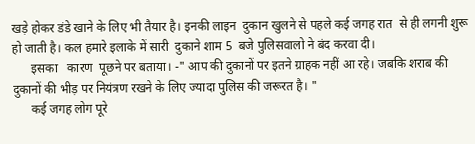खड़े होकर डंडे खाने के लिए भी तैयार है। इनकी लाइन  दुकान खुलने से पहले कई जगह रात  से ही लगनी शुरू हो जाती है। कल हमारे इलाके में सारी  दुकाने शाम 5  बजे पुलिसवालो ने बंद करवा दी।
      इसका   कारण  पूछने पर बताया। -" आप की दुकानों पर इतने ग्राहक नहीं आ रहे। जबकि शराब की दुकानों की भीड़ पर नियंत्रण रखने के लिए ज्यादा पुलिस की जरूरत है। "
      कई जगह लोग पूरे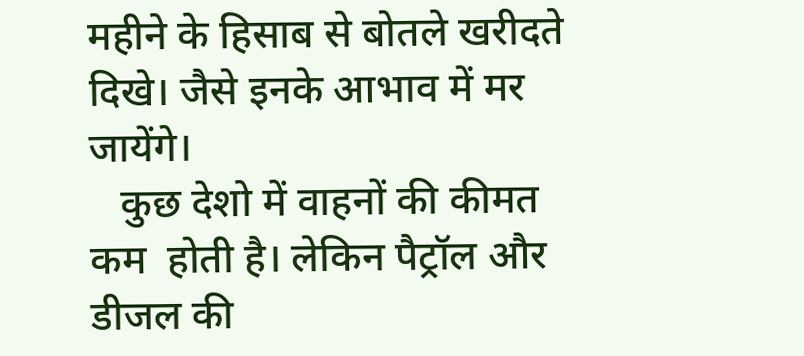महीने के हिसाब से बोतले खरीदते दिखे। जैसे इनके आभाव में मर जायेंगे।
   कुछ देशो में वाहनों की कीमत कम  होती है। लेकिन पैट्रॉल और डीजल की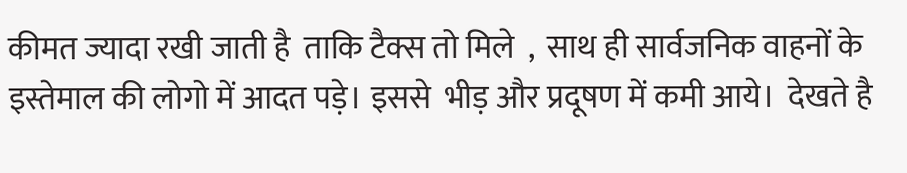कीमत ज्यादा रखी जाती है  ताकि टैक्स तो मिले  ,  साथ ही सार्वजनिक वाहनों के इस्तेमाल की लोगो में आदत पड़े। इससे  भीड़ और प्रदूषण में कमी आये।  देखते है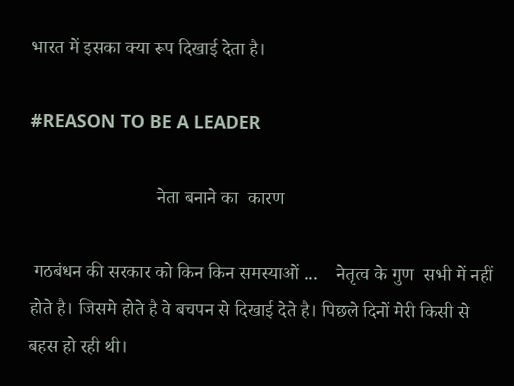भारत में इसका क्या रूप दिखाई देता है।

#REASON TO BE A LEADER

                           नेता बनाने का  कारण

 गठबंधन की सरकार को किन किन समस्याओं ...    नेतृत्व के गुण  सभी में नहीं होते है। जिसमे होते है वे बचपन से दिखाई देते है। पिछले दिनों मेरी किसी से बहस हो रही थी।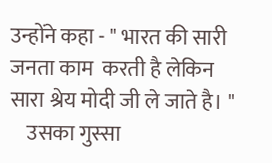उन्होंने कहा - " भारत की सारी  जनता काम  करती है लेकिन सारा श्रेय मोदी जी ले जाते है। "
    उसका गुस्सा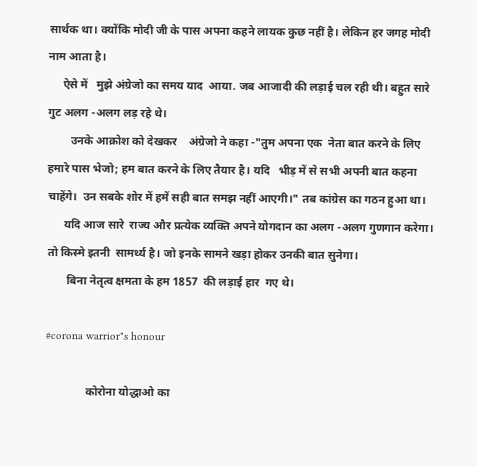सार्थक था। क्योंकि मोदी जी के पास अपना कहने लायक कुछ नहीं है। लेकिन हर जगह मोदी नाम आता है।
     ऐसे में   मुझे अंग्रेजो का समय याद  आया. जब आजादी की लड़ाई चल रही थी। बहुत सारे गुट अलग -अलग लड़ रहे थे।
        उनके आक्रोश को देखकर    अंग्रेजो ने कहा -"तुम अपना एक  नेता बात करने के लिए  हमारे पास भेजो; हम बात करने के लिए तैयार है। यदि   भीड़ में से सभी अपनी बात कहना चाहेंगे।  उन सबके शोर में हमें सही बात समझ नहीं आएगी।" तब कांग्रेस का गठन हुआ था।
      यदि आज सारे  राज्य और प्रत्येक व्यक्ति अपने योगदान का अलग -अलग गुणगान करेगा। तो किस्मे इतनी  सामर्थ्य है। जो इनके सामने खड़ा होकर उनकी बात सुनेगा।
       बिना नेतृत्व क्षमता के हम 1857  की लड़ाई हार  गए थे।

#corona warrior"s honour

              कोरोना योद्धाओ का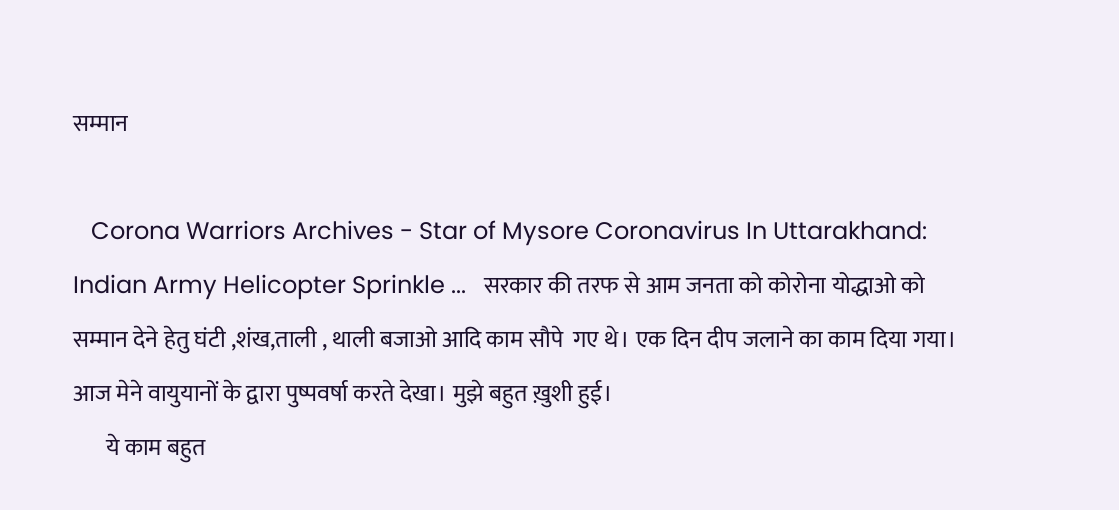सम्मान

   Corona Warriors Archives - Star of Mysore Coronavirus In Uttarakhand: Indian Army Helicopter Sprinkle ...   सरकार की तरफ से आम जनता को कोरोना योद्धाओ को सम्मान देने हेतु घंटी ,शंख,ताली , थाली बजाओ आदि काम सौपे  गए थे। एक दिन दीप जलाने का काम दिया गया। आज मेने वायुयानों के द्वारा पुष्पवर्षा करते देखा। मुझे बहुत ख़ुशी हुई।
       ये काम बहुत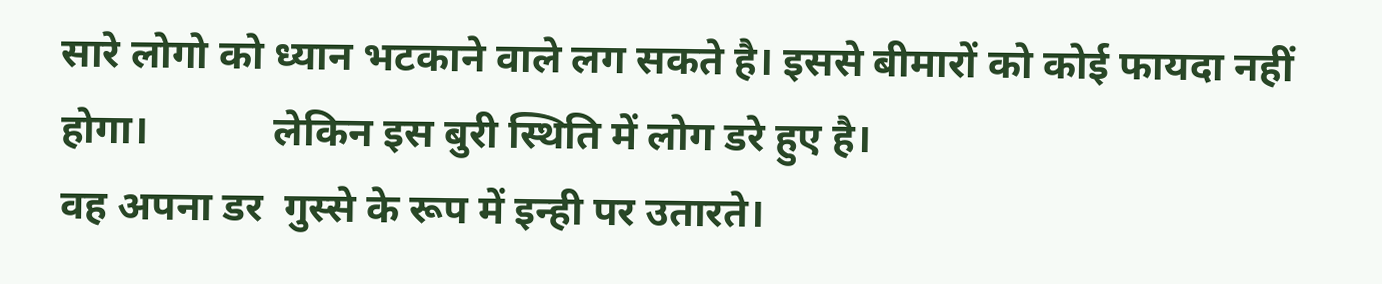सारे लोगो को ध्यान भटकाने वाले लग सकते है। इससे बीमारों को कोई फायदा नहीं होगा।            लेकिन इस बुरी स्थिति में लोग डरे हुए है।
वह अपना डर  गुस्से के रूप में इन्ही पर उतारते।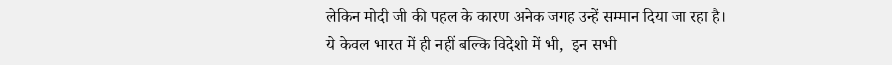लेकिन मोदी जी की पहल के कारण अनेक जगह उन्हें सम्मान दिया जा रहा है। ये केवल भारत में ही नहीं बल्कि विदेशो में भी,  इन सभी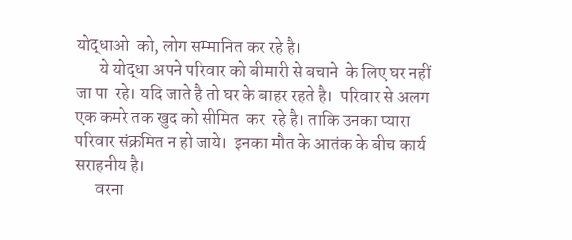योद्धाओ  को, लोग सम्मानित कर रहे है।
       ये योद्धा अपने परिवार को बीमारी से बचाने  के लिए घर नहीं जा पा  रहे। यदि जाते है तो घर के बाहर रहते है।  परिवार से अलग एक कमरे तक खुद को सीमित  कर  रहे है। ताकि उनका प्यारा परिवार संक्रमित न हो जाये।  इनका मौत के आतंक के बीच कार्य सराहनीय है।
      वरना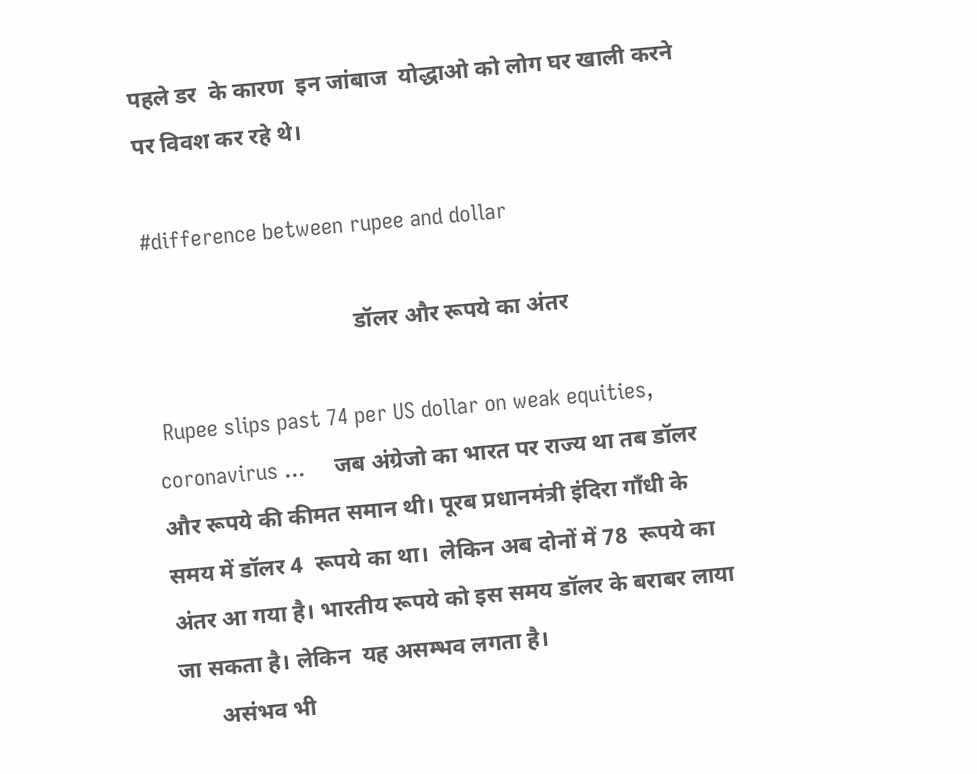पहले डर  के कारण  इन जांबाज  योद्धाओ को लोग घर खाली करने पर विवश कर रहे थे।

#difference between rupee and dollar

                                    डॉलर और रूपये का अंतर

 Rupee slips past 74 per US dollar on weak equities, coronavirus ...     जब अंग्रेजो का भारत पर राज्य था तब डॉलर और रूपये की कीमत समान थी। पूरब प्रधानमंत्री इंदिरा गाँधी के समय में डॉलर 4  रूपये का था।  लेकिन अब दोनों में 78  रूपये का अंतर आ गया है। भारतीय रूपये को इस समय डॉलर के बराबर लाया जा सकता है। लेकिन  यह असम्भव लगता है।
       असंभव भी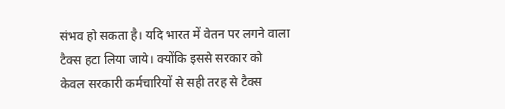संभव हो सकता है। यदि भारत में वेतन पर लगने वाला टैक्स हटा लिया जाये। क्योंकि इससे सरकार को केवल सरकारी कर्मचारियों से सही तरह से टैक्स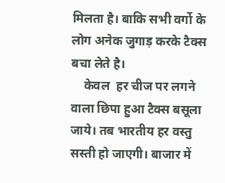मिलता है। बाकि सभी वर्गो के लोग अनेक जुगाड़ करके टैक्स बचा लेते है।
    केवल  हर चीज पर लगने वाला छिपा हुआ टैक्स बसूला जाये। तब भारतीय हर वस्तु सस्ती हो जाएगी। बाजार में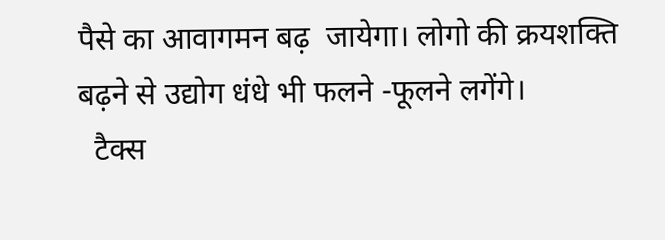पैसे का आवागमन बढ़  जायेगा। लोगो की क्रयशक्ति बढ़ने से उद्योग धंधे भी फलने -फूलने लगेंगे।
  टैक्स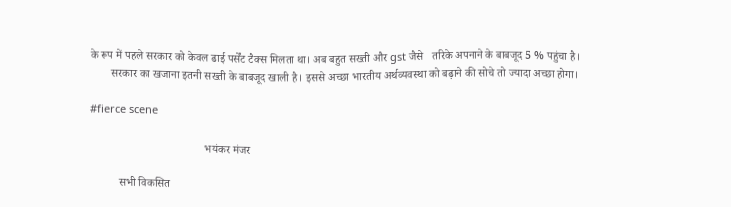के रूप में पहले सरकार को केवल ढाई पर्सेंट टैक्स मिलता था। अब बहुत सख्ती और gst जैसे   तरिके अपनाने के बाबजूद 5 % पहुंचा है।
       सरकार का खजाना इतनी सख्ती के बाबजूद खाली है। इससे अच्छा भारतीय अर्थव्यवस्था को बढ़ाने की सोचे तो ज्यादा अच्छा होगा।

#fierce scene

                                        भयंकर मंजर

          सभी विकसित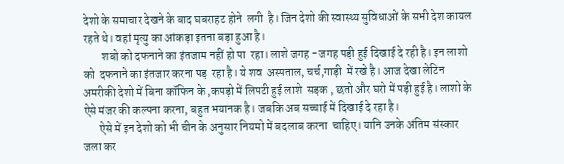देशो के समाचार देखने के बाद घबराहट होने  लगी  है। जिन देशो की स्वास्थ्य सुविधाओं के सभी देश कायल रहते थे। वहां मृत्यु का आंकड़ा इतना बड़ा हुआ है।
        शबो को दफनाने का इंतजाम नहीं हो पा  रहा। लाशे जगह -जगह पड़ी हुई दिखाई दे रही है। इन लाशो को  दफनाने का इंतजार करना पड़  रहा है। ये शव  अस्पताल, चर्च,गाड़ी  में रखे है। आज देखा लेटिन अमरीकी देशो में बिना कॉफिन के ,कपड़ो में लिपटी हुई लाशे  सड़क , छतो और घरो में पड़ी हुई है। लाशो के ऐसे मंजर की कल्पना करना, बहुत भयानक है। जबकि अब सच्चाई में दिखाई दे रहा है।
       ऐसे में इन देशो को भी चीन के अनुसार नियमो में बदलाब करना  चाहिए। यानि उनके अंतिम संस्कार जला कर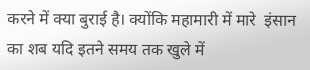करने में क्या बुराई है। क्योंकि महामारी में मारे  इंसान का शब यदि इतने समय तक खुले में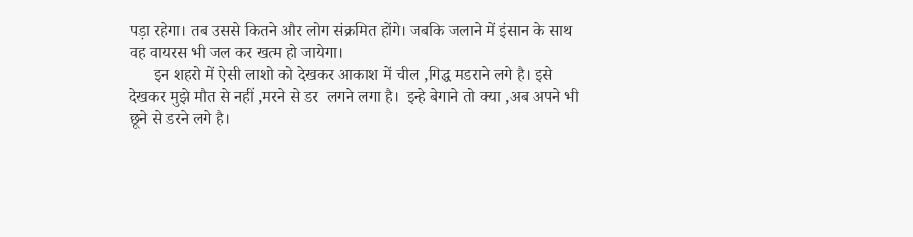पड़ा रहेगा। तब उससे कितने और लोग संक्रमित होंगे। जबकि जलाने में इंसान के साथ वह वायरस भी जल कर खत्म हो जायेगा।
      इन शहरो में ऐसी लाशो को देखकर आकाश में चील ,गिद्ध मडराने लगे है। इसे देखकर मुझे मौत से नहीं ,मरने से डर  लगने लगा है।  इन्हे बेगाने तो क्या ,अब अपने भी छूने से डरने लगे है।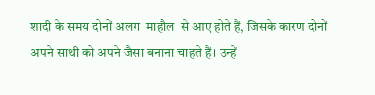शादी के समय दोनों अलग  माहौल  से आए होते हैं, जिसके कारण दोनों अपने साथी को अपने जैसा बनाना चाहते हैं। उन्हें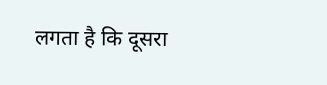लगता है कि दूसरा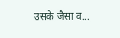उसके जैसा व...